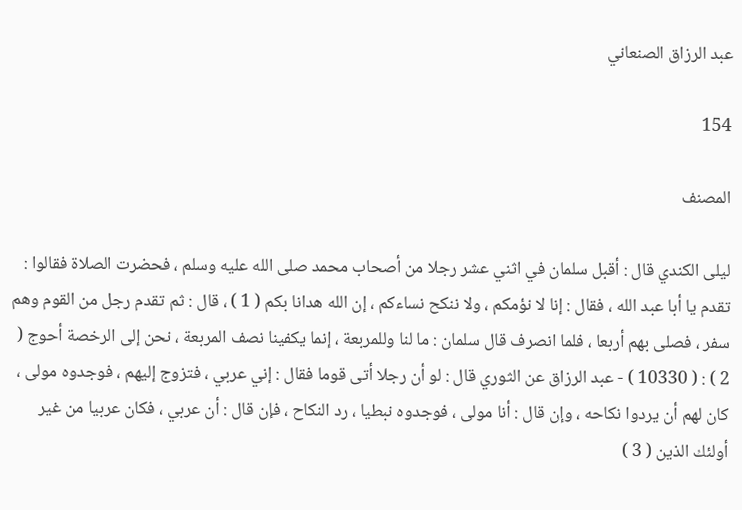عبد الرزاق الصنعاني

154

المصنف

ليلى الكندي قال : أقبل سلمان في اثني عشر رجلا من أصحاب محمد صلى الله عليه وسلم ، فحضرت الصلاة فقالوا : تقدم يا أبا عبد الله ، فقال : إنا لا نؤمكم ، ولا ننكح نساءكم ، إن الله هدانا بكم ( 1 ) ، قال : ثم تقدم رجل من القوم وهم سفر ، فصلى بهم أربعا ، فلما انصرف قال سلمان : ما لنا وللمربعة ، إنما يكفينا نصف المربعة ، نحن إلى الرخصة أحوج ( 2 ) : ( 10330 ) - عبد الرزاق عن الثوري قال : لو أن رجلا أتى قوما فقال : إني عربي ، فتزوج إليهم ، فوجدوه مولى ، كان لهم أن يردوا نكاحه ، وإن قال : أنا مولى ، فوجدوه نبطيا ، رد النكاح ، فإن قال : أن عربي ، فكان عربيا من غير أولئك الذين ( 3 )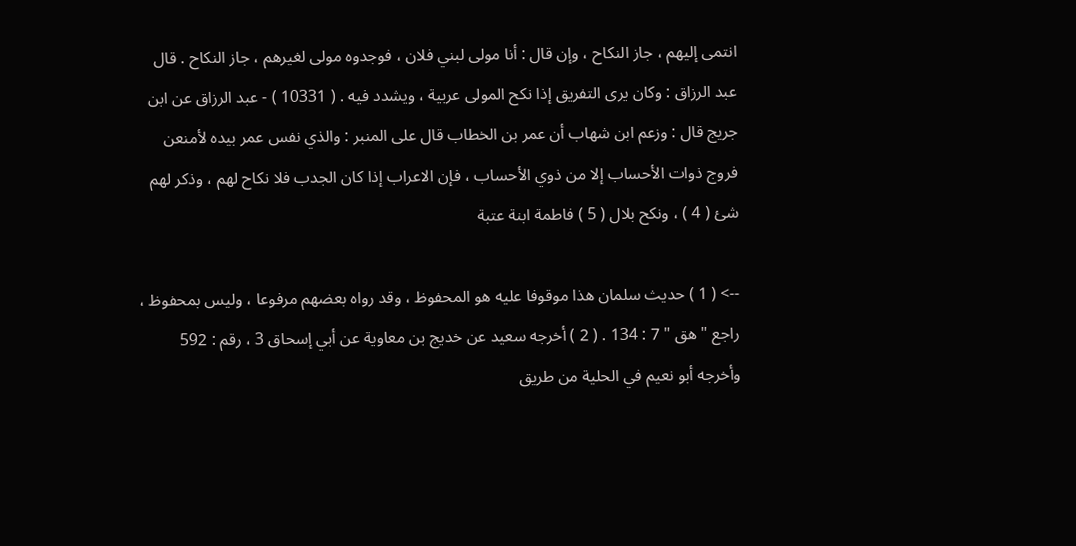انتمى إليهم ، جاز النكاح ، وإن قال : أنا مولى لبني فلان ، فوجدوه مولى لغيرهم ، جاز النكاح . قال عبد الرزاق : وكان يرى التفريق إذا نكح المولى عربية ، ويشدد فيه . ( 10331 ) - عبد الرزاق عن ابن جريج قال : وزعم ابن شهاب أن عمر بن الخطاب قال على المنبر : والذي نفس عمر بيده لأمنعن فروج ذوات الأحساب إلا من ذوي الأحساب ، فإن الاعراب إذا كان الجدب فلا نكاح لهم ، وذكر لهم شئ ( 4 ) ، ونكح بلال ( 5 ) فاطمة ابنة عتبة

--> ( 1 ) حديث سلمان هذا موقوفا عليه هو المحفوظ ، وقد رواه بعضهم مرفوعا ، وليس بمحفوظ ، راجع " هق " 7 : 134 . ( 2 ) أخرجه سعيد عن خديج بن معاوية عن أبي إسحاق 3 ، رقم : 592 وأخرجه أبو نعيم في الحلية من طريق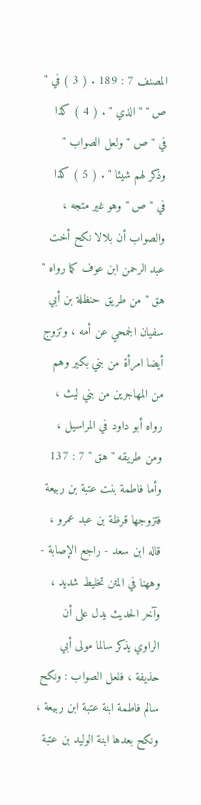المصنف 7 : 189 . ( 3 ) في " ص " " الذي " . ( 4 ) كذا في " ص " ولعل الصواب " وذكر لهم شيئا " . ( 5 ) كذا في " ص " وهو غير متجه ، والصواب أن بلالا نكح أخت عبد الرحمن ابن عوف كما رواه " هق " من طريق حنظلة بن أبي سفيان الجمحي عن أمه ، وتزوج أيضا امرأة من بني بكير وهم من المهاجرين من بني ليث ، رواه أبو داود في المراسيل ، ومن طريقه " هق " 7 : 137 وأما فاطمة بنت عتبة بن ربيعة فتزوجها قرظة بن عبد عمرو ، قاله ابن سعد - راجع الإصابة - وههنا في المتن تخليط شديد ، وآخر الحديث يدل على أن الراوي يذكر سالما مولى أبي حذيفة ، فلعل الصواب : ونكح سالم فاطمة ابنة عتبة ابن ربيعة ، ونكح بعدها ابنة الوليد بن عتبة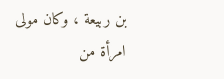بن ربيعة ، وكان مولى امرأة من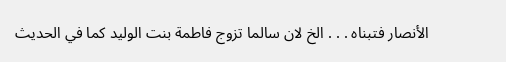الأنصار فتبناه . . . الخ لان سالما تزوج فاطمة بنت الوليد كما في الحديث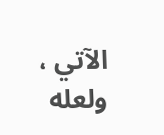الآتي ، ولعله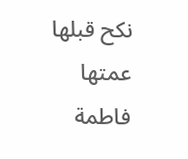نكح قبلها عمتها فاطمة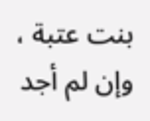بنت عتبة ، وإن لم أجد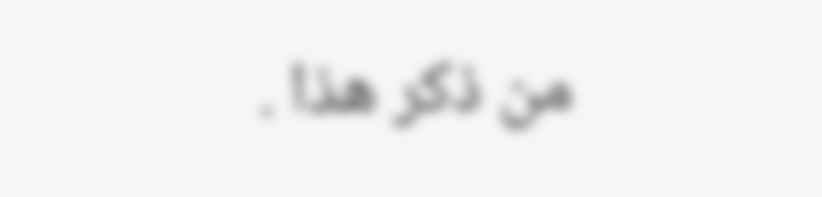من ذكر هذا .